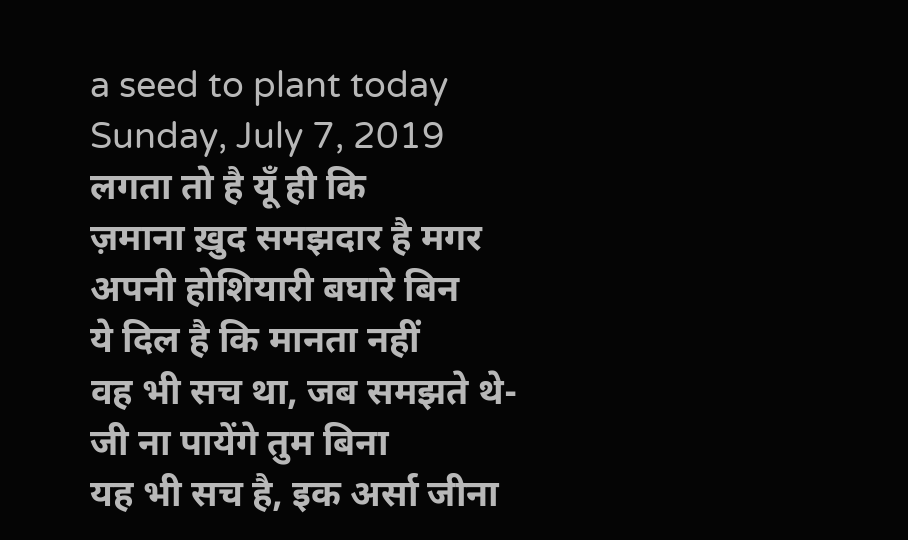a seed to plant today
Sunday, July 7, 2019
लगता तो है यूँ ही कि
ज़माना ख़ुद समझदार है मगर
अपनी होशियारी बघारे बिन
ये दिल है कि मानता नहीं
वह भी सच था, जब समझते थे- जी ना पायेंगे तुम बिना
यह भी सच है, इक अर्सा जीना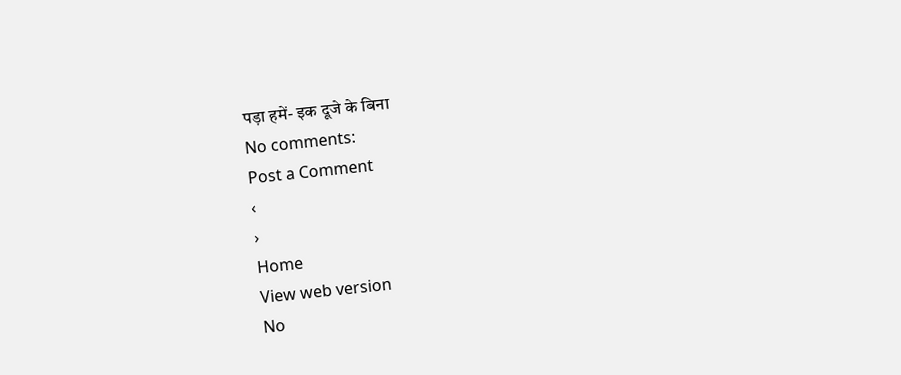पड़ा हमें- इक दूजे के बिना
No comments:
Post a Comment
‹
›
Home
View web version
No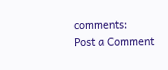comments:
Post a Comment